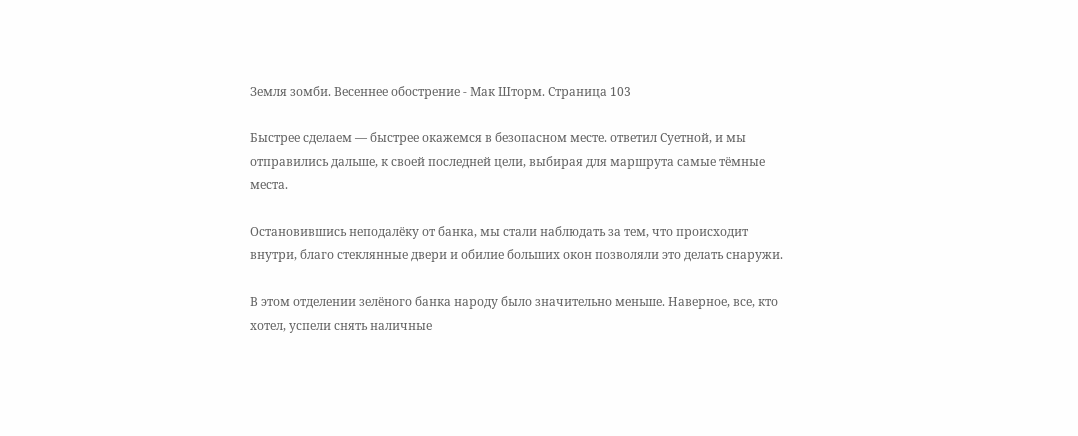Земля зомби. Весеннее обострение - Мак Шторм. Страница 103

Быстрее сделаем — быстрее окажемся в безопасном месте. ответил Суетной, и мы отправились дальше, к своей последней цели, выбирая для маршрута самые тёмные места.

Остановившись неподалёку от банка, мы стали наблюдать за тем, что происходит внутри, благо стеклянные двери и обилие больших окон позволяли это делать снаружи.

В этом отделении зелёного банка народу было значительно меньше. Наверное, все, кто хотел, успели снять наличные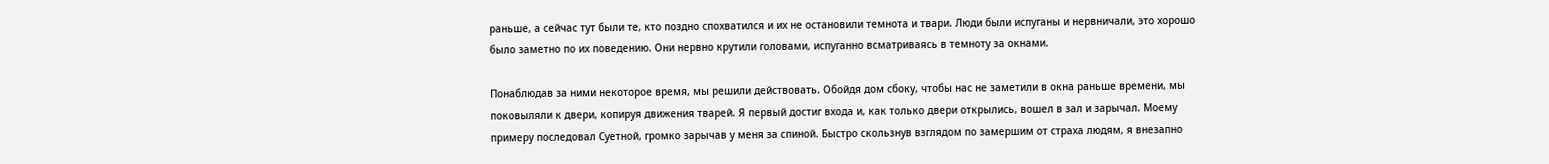раньше, а сейчас тут были те, кто поздно спохватился и их не остановили темнота и твари. Люди были испуганы и нервничали, это хорошо было заметно по их поведению. Они нервно крутили головами, испуганно всматриваясь в темноту за окнами.

Понаблюдав за ними некоторое время, мы решили действовать. Обойдя дом сбоку, чтобы нас не заметили в окна раньше времени, мы поковыляли к двери, копируя движения тварей. Я первый достиг входа и, как только двери открылись, вошел в зал и зарычал. Моему примеру последовал Суетной, громко зарычав у меня за спиной. Быстро скользнув взглядом по замершим от страха людям, я внезапно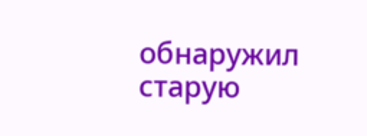обнаружил старую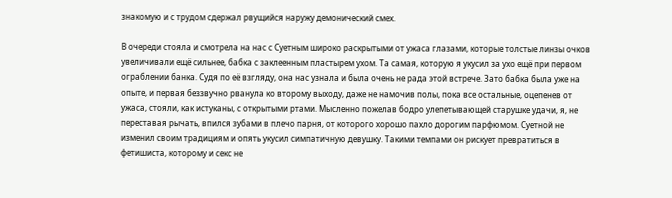знакомую и с трудом сдержал рвущийся наружу демонический смех.

В очереди стояла и смотрела на нас с Суетным широко раскрытыми от ужаса глазами, которые толстые линзы очков увеличивали ещё сильнее, бабка с заклеенным пластырем ухом. Та самая, которую я укусил за ухо ещё при первом ограблении банка. Судя по её взгляду, она нас узнала и была очень не рада этой встрече. Зато бабка была уже на опыте, и первая беззвучно рванула ко второму выходу, даже не намочив полы, пока все остальные, оцепенев от ужаса, стояли, как истуканы, с открытыми ртами. Мысленно пожелав бодро улепетывающей старушке удачи, я, не переставая рычать, впился зубами в плечо парня, от которого хорошо пахло дорогим парфюмом. Суетной не изменил своим традициям и опять укусил симпатичную девушку. Такими темпами он рискует превратиться в фетишиста, которому и секс не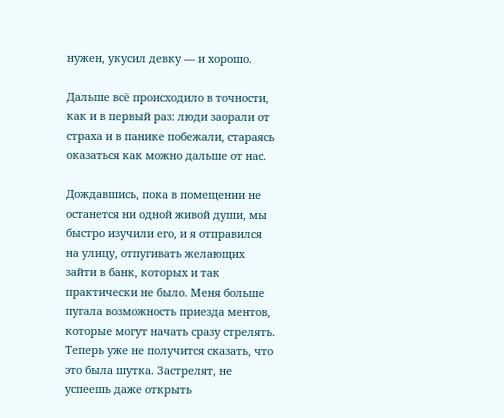нужен, укусил девку — и хорошо.

Дальше всё происходило в точности, как и в первый раз: люди заорали от страха и в панике побежали, стараясь оказаться как можно дальше от нас.

Дождавшись, пока в помещении не останется ни одной живой души, мы быстро изучили его, и я отправился на улицу, отпугивать желающих зайти в банк, которых и так практически не было. Меня больше пугала возможность приезда ментов, которые могут начать сразу стрелять. Теперь уже не получится сказать, что это была шутка. Застрелят, не успеешь даже открыть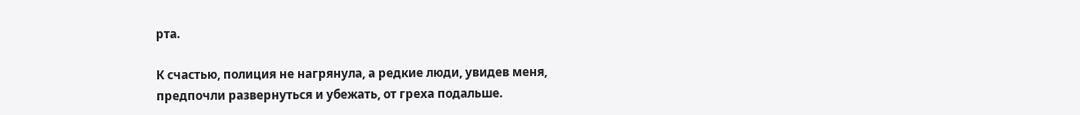рта.

К счастью, полиция не нагрянула, а редкие люди, увидев меня, предпочли развернуться и убежать, от греха подальше.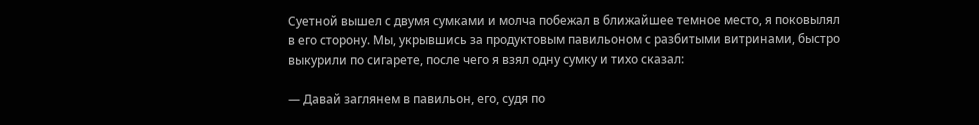Суетной вышел с двумя сумками и молча побежал в ближайшее темное место, я поковылял в его сторону. Мы, укрывшись за продуктовым павильоном с разбитыми витринами, быстро выкурили по сигарете, после чего я взял одну сумку и тихо сказал:

— Давай заглянем в павильон, его, судя по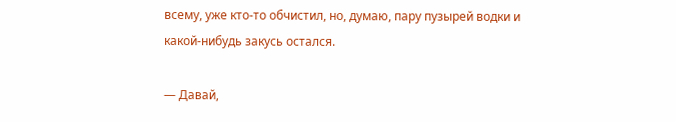всему, уже кто-то обчистил, но, думаю, пару пузырей водки и какой-нибудь закусь остался.

— Давай,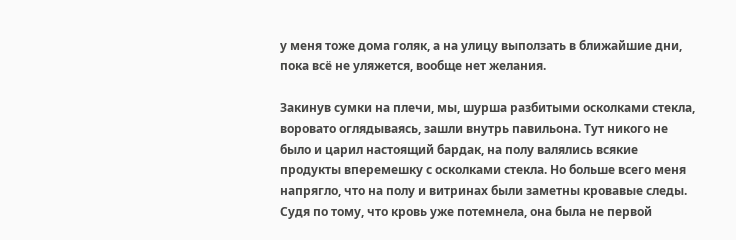у меня тоже дома голяк, а на улицу выползать в ближайшие дни, пока всё не уляжется, вообще нет желания.

Закинув сумки на плечи, мы, шурша разбитыми осколками стекла, воровато оглядываясь, зашли внутрь павильона. Тут никого не было и царил настоящий бардак, на полу валялись всякие продукты вперемешку с осколками стекла. Но больше всего меня напрягло, что на полу и витринах были заметны кровавые следы. Судя по тому, что кровь уже потемнела, она была не первой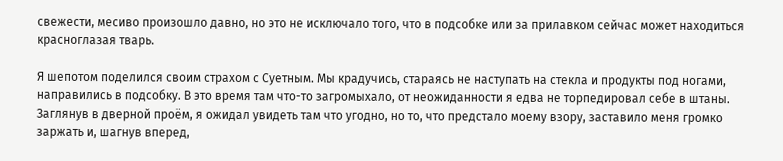свежести, месиво произошло давно, но это не исключало того, что в подсобке или за прилавком сейчас может находиться красноглазая тварь.

Я шепотом поделился своим страхом с Суетным. Мы крадучись, стараясь не наступать на стекла и продукты под ногами, направились в подсобку. В это время там что-то загромыхало, от неожиданности я едва не торпедировал себе в штаны. Заглянув в дверной проём, я ожидал увидеть там что угодно, но то, что предстало моему взору, заставило меня громко заржать и, шагнув вперед,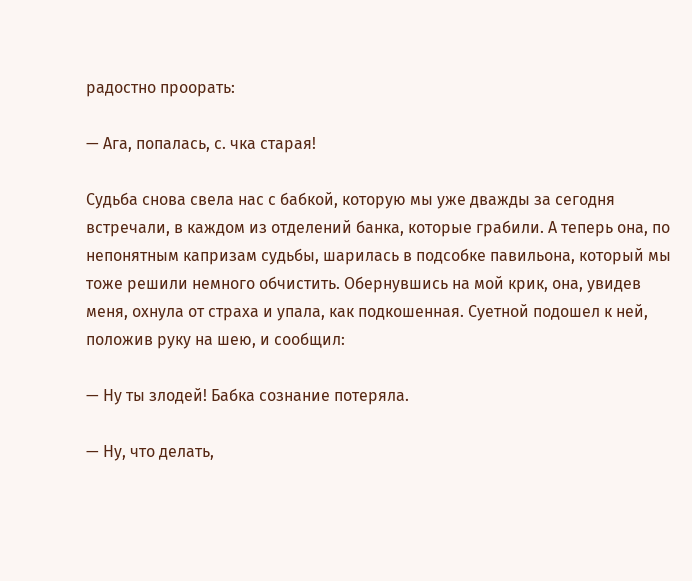радостно проорать:

— Ага, попалась, с. чка старая!

Судьба снова свела нас с бабкой, которую мы уже дважды за сегодня встречали, в каждом из отделений банка, которые грабили. А теперь она, по непонятным капризам судьбы, шарилась в подсобке павильона, который мы тоже решили немного обчистить. Обернувшись на мой крик, она, увидев меня, охнула от страха и упала, как подкошенная. Суетной подошел к ней, положив руку на шею, и сообщил:

— Ну ты злодей! Бабка сознание потеряла.

— Ну, что делать,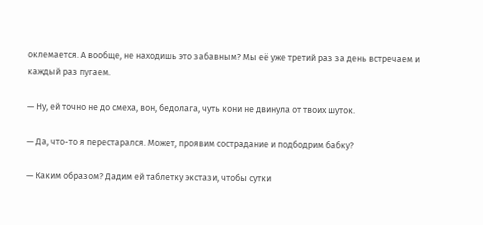оклемается. А вообще, не находишь это забавным? Мы её уже третий раз за день встречаем и каждый раз пугаем.

— Ну, ей точно не до смеха, вон, бедолага, чуть кони не двинула от твоих шуток.

— Да, что-то я перестарался. Может, проявим сострадание и подбодрим бабку?

— Каким образом? Дадим ей таблетку экстази, чтобы сутки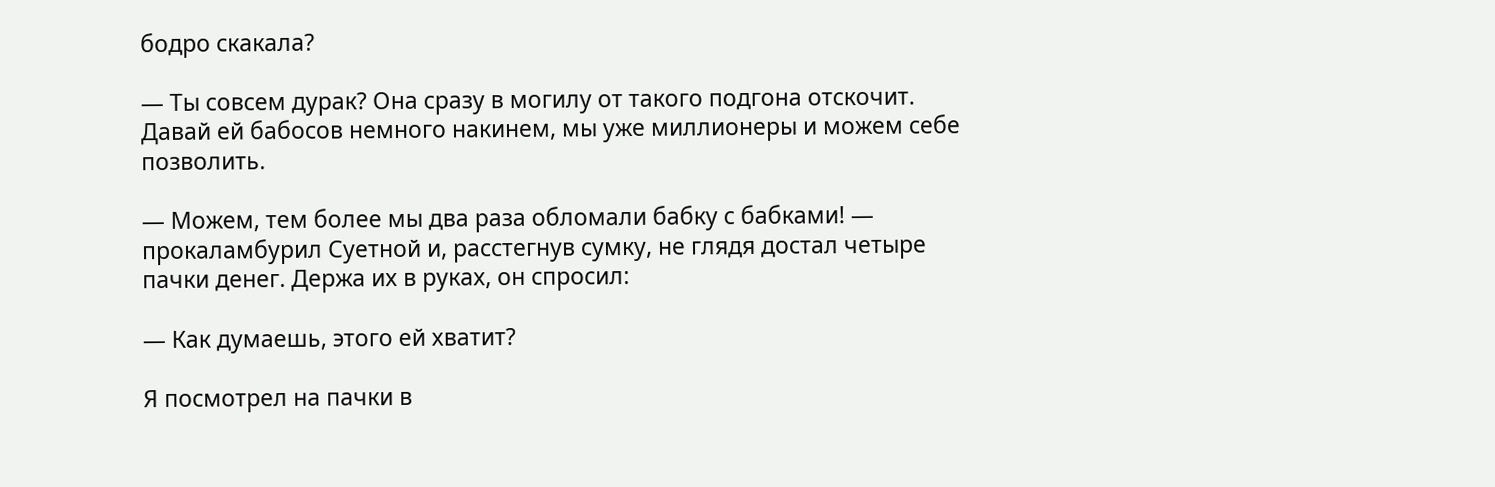бодро скакала?

— Ты совсем дурак? Она сразу в могилу от такого подгона отскочит. Давай ей бабосов немного накинем, мы уже миллионеры и можем себе позволить.

— Можем, тем более мы два раза обломали бабку с бабками! — прокаламбурил Суетной и, расстегнув сумку, не глядя достал четыре пачки денег. Держа их в руках, он спросил:

— Как думаешь, этого ей хватит?

Я посмотрел на пачки в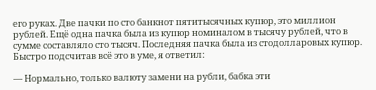его руках. Две пачки по сто банкнот пятитысячных купюр, это миллион рублей. Ещё одна пачка была из купюр номиналом в тысячу рублей, что в сумме составляло сто тысяч. Последняя пачка была из стодолларовых купюр. Быстро подсчитав всё это в уме, я ответил:

— Нормально, только валюту замени на рубли, бабка эти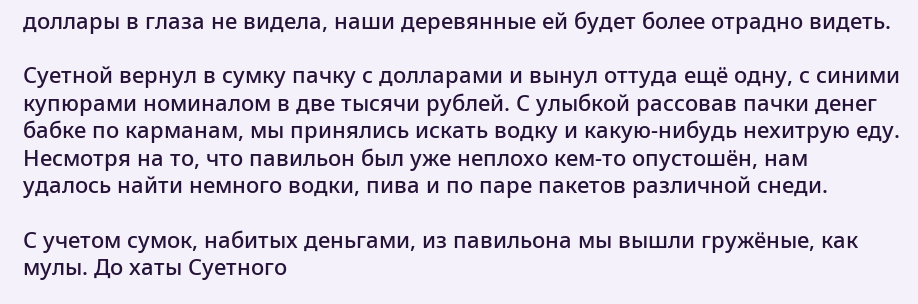доллары в глаза не видела, наши деревянные ей будет более отрадно видеть.

Суетной вернул в сумку пачку с долларами и вынул оттуда ещё одну, с синими купюрами номиналом в две тысячи рублей. С улыбкой рассовав пачки денег бабке по карманам, мы принялись искать водку и какую-нибудь нехитрую еду. Несмотря на то, что павильон был уже неплохо кем-то опустошён, нам удалось найти немного водки, пива и по паре пакетов различной снеди.

С учетом сумок, набитых деньгами, из павильона мы вышли гружёные, как мулы. До хаты Суетного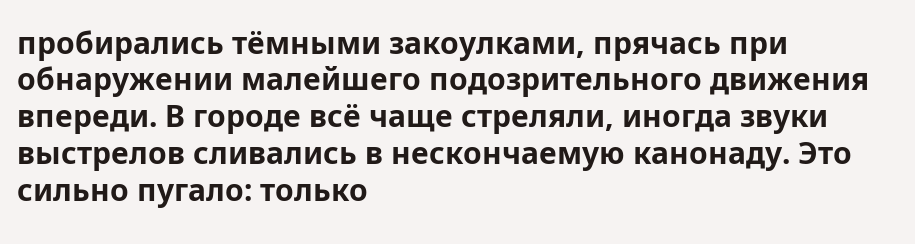пробирались тёмными закоулками, прячась при обнаружении малейшего подозрительного движения впереди. В городе всё чаще стреляли, иногда звуки выстрелов сливались в нескончаемую канонаду. Это сильно пугало: только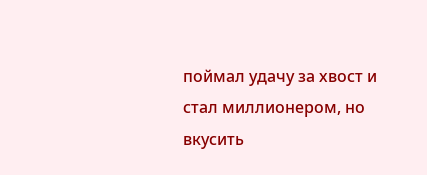поймал удачу за хвост и стал миллионером, но вкусить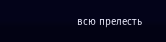всю прелесть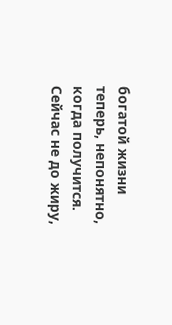богатой жизни теперь, непонятно, когда получится. Сейчас не до жиру,